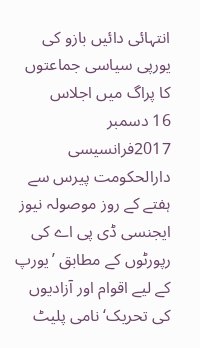انتہائی دائیں بازو کی یورپی سیاسی جماعتوں کا پراگ میں اجلاس
16 دسمبر 2017فرانسیسی دارالحکومت پیرس سے ہفتے کے روز موصولہ نیوز ایجنسی ڈی پی اے کی رپورٹوں کے مطابق ’یورپ کے لیے اقوام اور آزادیوں کی تحریک‘ نامی پلیٹ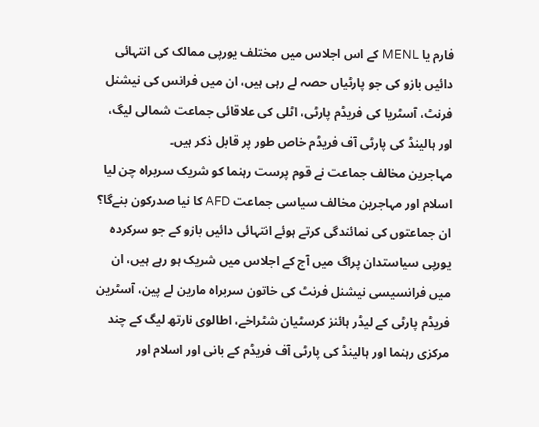فارم یا MENL کے اس اجلاس میں مختلف یورپی ممالک کی انتہائی دائیں بازو کی جو پارٹیاں حصہ لے رہی ہیں، ان میں فرانس کی نیشنل فرنٹ، آسٹریا کی فریڈم پارٹی، اٹلی کی علاقائی جماعت شمالی لیگ، اور ہالینڈ کی پارٹی آف فریڈم خاص طور پر قابل ذکر ہیں۔
مہاجرین مخالف جماعت نے قوم پرست رہنما کو شریک سربراہ چن لیا
اسلام اور مہاجرین مخالف سیاسی جماعت AFD کا نیا صدرکون بنےگا؟
ان جماعتوں کی نمائندگی کرتے ہوئے انتہائی دائیں بازو کے جو سرکردہ یورپی سیاستدان پراگ میں آج کے اجلاس میں شریک ہو رہے ہیں، ان میں فرانسیسی نیشنل فرنٹ کی خاتون سربراہ مارین لے پین، آسٹرین فریڈم پارٹی کے لیڈر ہائنز کرسٹیان شٹراخے، اطالوی نارتھ لیگ کے چند مرکزی رہنما اور ہالینڈ کی پارٹی آف فریڈم کے بانی اور اسلام اور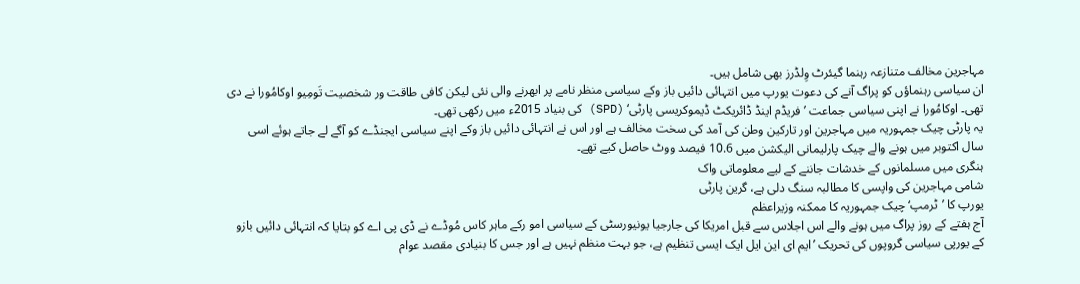مہاجرین مخالف متنازعہ رہنما گیئرٹ وِلڈرز بھی شامل ہیں۔
ان سیاسی رہنماؤں کو پراگ آنے کی دعوت یورپ میں انتہائی دائیں باز وکے سیاسی منظر نامے پر ابھرنے والی نئی لیکن کافی طاقت ور شخصیت تَومِیو اوکامُورا نے دی تھی۔ اوکامُورا نے اپنی سیاسی جماعت ’فریڈم اینڈ ڈائریکٹ ڈیموکریسی پارٹی‘ (SPD) کی بنیاد 2015ء میں رکھی تھی۔
یہ پارٹی چیک جمہوریہ میں مہاجرین اور تارکین وطن کی آمد کی سخت مخالف ہے اور اس نے انتہائی دائیں باز وکے اپنے سیاسی ایجنڈے کو آگے لے جاتے ہوئے اسی سال اکتوبر میں ہونے والے چیک پارلیمانی الیکشن میں 10.6 فیصد ووٹ حاصل کیے تھے۔
ہنگری ميں مسلمانوں کے خدشات جاننے کے ليے معلوماتی واک
شامی مہاجرین کی واپسی کا مطالبہ سنگ دلی ہے، گرین پارٹی
یورپ کا ’ٹرمپ‘ چیک جمہوریہ کا ممکنہ وزیراعظم
آج ہفتے کے روز پراگ میں ہونے والے اس اجلاس سے قبل امریکا کی جارجیا یونیورسٹی کے سیاسی امو رکے ماہر کاس مُوڈے نے ڈی پی اے کو بتایا کہ انتہائی دائیں بازو کے یورپی سیاسی گروپوں کی تحریک ’ایم ای این ایل ایک ایسی تنظیم ہے، جو بہت منظم نہیں ہے اور جس کا بنیادی مقصد عوام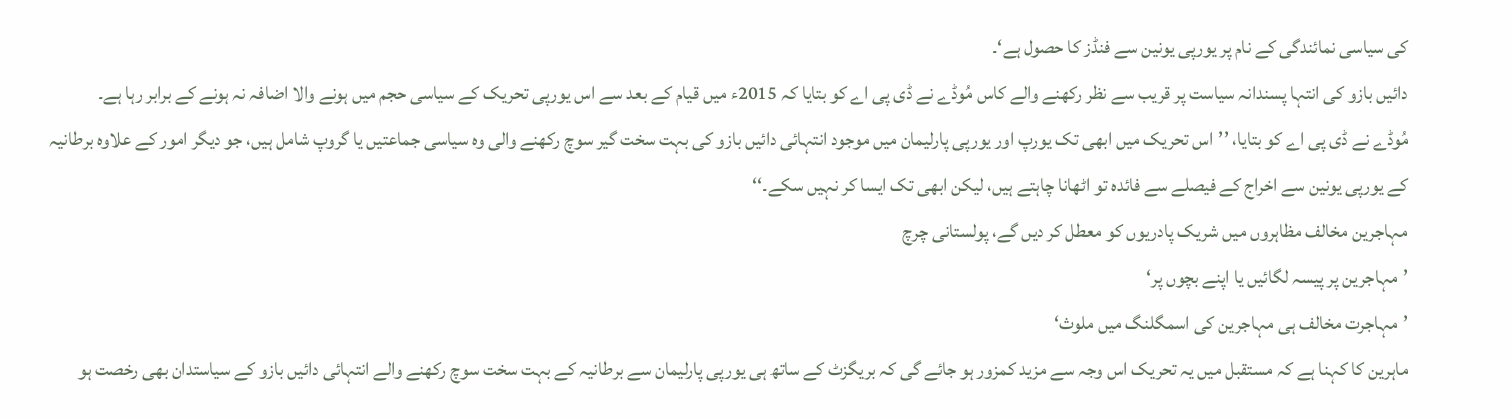کی سیاسی نمائندگی کے نام پر یورپی یونین سے فنڈز کا حصول ہے‘۔
دائیں بازو کی انتہا پسندانہ سیاست پر قریب سے نظر رکھنے والے کاس مُوڈے نے ڈی پی اے کو بتایا کہ 2015ء میں قیام کے بعد سے اس یورپی تحریک کے سیاسی حجم میں ہونے والا اضافہ نہ ہونے کے برابر رہا ہے۔
مُوڈے نے ڈی پی اے کو بتایا، ’’اس تحریک میں ابھی تک یورپ اور یورپی پارلیمان میں موجود انتہائی دائیں بازو کی بہت سخت گیر سوچ رکھنے والی وہ سیاسی جماعتیں یا گروپ شامل ہیں، جو دیگر امور کے علاوہ برطانیہ کے یورپی یونین سے اخراج کے فیصلے سے فائدہ تو اٹھانا چاہتے ہیں، لیکن ابھی تک ایسا کر نہیں سکے۔‘‘
مہاجرین مخالف مظاہروں میں شریک پادریوں کو معطل کر دیں گے، پولستانی چرچ
’مہاجرین پر پیسہ لگائیں یا اپنے بچوں پر‘
’مہاجرت مخالف ہی مہاجرین کی اسمگلنگ میں ملوث‘
ماہرین کا کہنا ہے کہ مستقبل میں یہ تحریک اس وجہ سے مزید کمزور ہو جائے گی کہ بریگزٹ کے ساتھ ہی یورپی پارلیمان سے برطانیہ کے بہت سخت سوچ رکھنے والے انتہائی دائیں بازو کے سیاستدان بھی رخصت ہو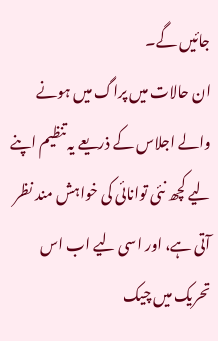جائیں گے۔
ان حالات میں پراگ میں ہونے والے اجلاس کے ذریعے یہ تنظیم اپنے لیے کچھ نئی توانائی کی خواہش مند نظر آتی ہے، اور اسی لیے اب اس تحریک میں چیک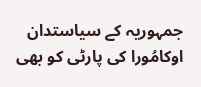جمہوریہ کے سیاستدان اوکامُورا کی پارٹی کو بھی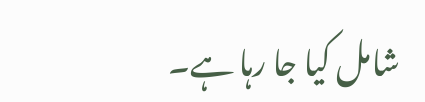شامل کیا جا رہا ہے۔